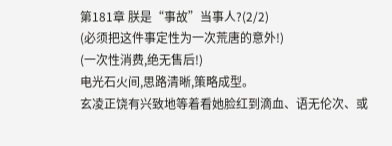第181章 朕是“事故”当事人?(2/2)
(必须把这件事定性为一次荒唐的意外!)
(一次性消费,绝无售后!)
电光石火间,思路清晰,策略成型。
玄凌正饶有兴致地等着看她脸红到滴血、语无伦次、或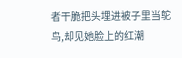者干脆把头埋进被子里当鸵鸟,却见她脸上的红潮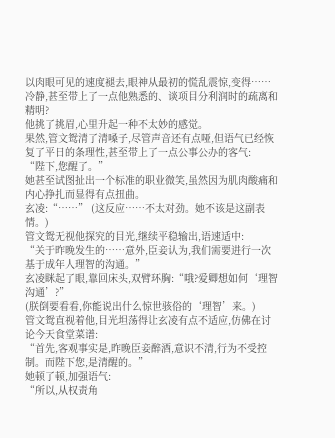以肉眼可见的速度褪去,眼神从最初的慌乱震惊,变得……冷静,甚至带上了一点他熟悉的、谈项目分利润时的疏离和精明?
他挑了挑眉,心里升起一种不太妙的感觉。
果然,管文鸳清了清嗓子,尽管声音还有点哑,但语气已经恢复了平日的条理性,甚至带上了一点公事公办的客气:
“陛下,您醒了。”
她甚至试图扯出一个标准的职业微笑,虽然因为肌肉酸痛和内心挣扎而显得有点扭曲。
玄凌:“……” (这反应……不太对劲。她不该是这副表情。)
管文鸳无视他探究的目光,继续平稳输出,语速适中:
“关于昨晚发生的……意外,臣妾认为,我们需要进行一次基于成年人理智的沟通。”
玄凌眯起了眼,靠回床头,双臂环胸:“哦?爱卿想如何‘理智沟通’?”
(朕倒要看看,你能说出什么惊世骇俗的‘理智’来。)
管文鸳直视着他,目光坦荡得让玄凌有点不适应,仿佛在讨论今天食堂菜谱:
“首先,客观事实是,昨晚臣妾醉酒,意识不清,行为不受控制。而陛下您,是清醒的。”
她顿了顿,加强语气:
“所以,从权责角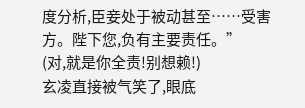度分析,臣妾处于被动甚至……受害方。陛下您,负有主要责任。”
(对,就是你全责!别想赖!)
玄凌直接被气笑了,眼底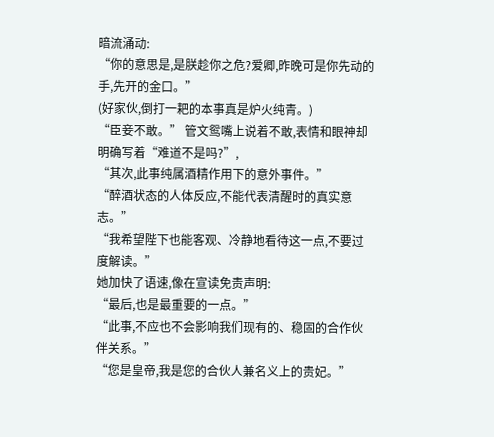暗流涌动:
“你的意思是,是朕趁你之危?爱卿,昨晚可是你先动的手,先开的金口。”
(好家伙,倒打一耙的本事真是炉火纯青。)
“臣妾不敢。” 管文鸳嘴上说着不敢,表情和眼神却明确写着“难道不是吗?”,
“其次,此事纯属酒精作用下的意外事件。”
“醉酒状态的人体反应,不能代表清醒时的真实意志。”
“我希望陛下也能客观、冷静地看待这一点,不要过度解读。”
她加快了语速,像在宣读免责声明:
“最后,也是最重要的一点。”
“此事,不应也不会影响我们现有的、稳固的合作伙伴关系。”
“您是皇帝,我是您的合伙人兼名义上的贵妃。”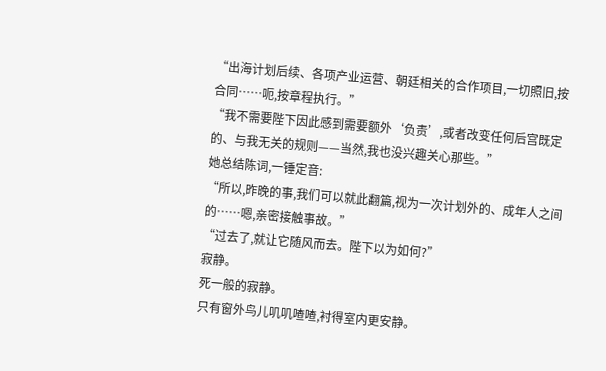“出海计划后续、各项产业运营、朝廷相关的合作项目,一切照旧,按合同……呃,按章程执行。”
“我不需要陛下因此感到需要额外‘负责’,或者改变任何后宫既定的、与我无关的规则——当然,我也没兴趣关心那些。”
她总结陈词,一锤定音:
“所以,昨晚的事,我们可以就此翻篇,视为一次计划外的、成年人之间的……嗯,亲密接触事故。”
“过去了,就让它随风而去。陛下以为如何?”
寂静。
死一般的寂静。
只有窗外鸟儿叽叽喳喳,衬得室内更安静。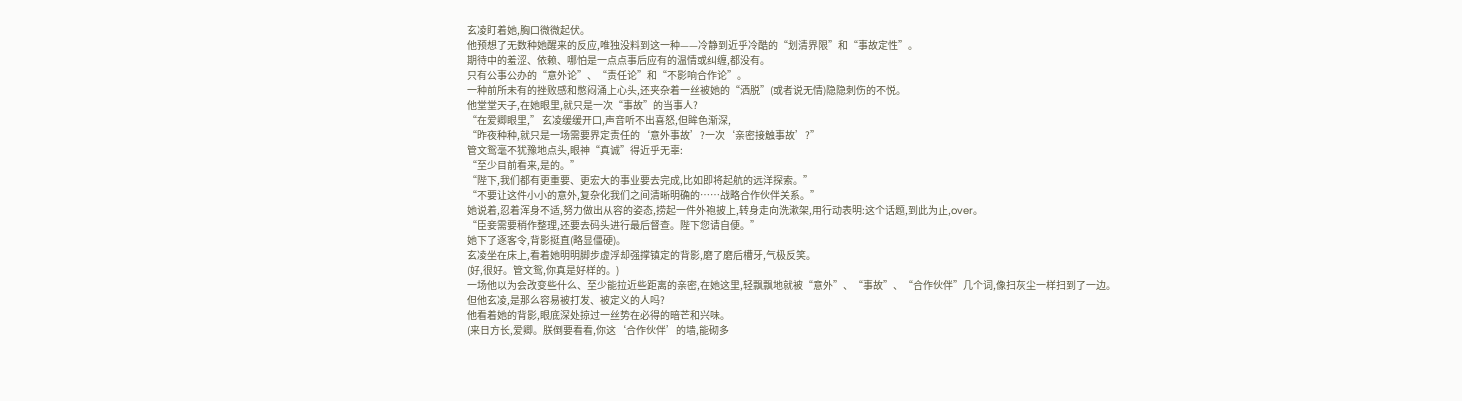玄凌盯着她,胸口微微起伏。
他预想了无数种她醒来的反应,唯独没料到这一种——冷静到近乎冷酷的“划清界限”和“事故定性”。
期待中的羞涩、依赖、哪怕是一点点事后应有的温情或纠缠,都没有。
只有公事公办的“意外论”、“责任论”和“不影响合作论”。
一种前所未有的挫败感和憋闷涌上心头,还夹杂着一丝被她的“洒脱”(或者说无情)隐隐刺伤的不悦。
他堂堂天子,在她眼里,就只是一次“事故”的当事人?
“在爱卿眼里,” 玄凌缓缓开口,声音听不出喜怒,但眸色渐深,
“昨夜种种,就只是一场需要界定责任的‘意外事故’?一次‘亲密接触事故’?”
管文鸳毫不犹豫地点头,眼神“真诚”得近乎无辜:
“至少目前看来,是的。”
“陛下,我们都有更重要、更宏大的事业要去完成,比如即将起航的远洋探索。”
“不要让这件小小的意外,复杂化我们之间清晰明确的……战略合作伙伴关系。”
她说着,忍着浑身不适,努力做出从容的姿态,捞起一件外袍披上,转身走向洗漱架,用行动表明:这个话题,到此为止,over。
“臣妾需要稍作整理,还要去码头进行最后督查。陛下您请自便。”
她下了逐客令,背影挺直(略显僵硬)。
玄凌坐在床上,看着她明明脚步虚浮却强撑镇定的背影,磨了磨后槽牙,气极反笑。
(好,很好。管文鸳,你真是好样的。)
一场他以为会改变些什么、至少能拉近些距离的亲密,在她这里,轻飘飘地就被“意外”、“事故”、“合作伙伴”几个词,像扫灰尘一样扫到了一边。
但他玄凌,是那么容易被打发、被定义的人吗?
他看着她的背影,眼底深处掠过一丝势在必得的暗芒和兴味。
(来日方长,爱卿。朕倒要看看,你这‘合作伙伴’的墙,能砌多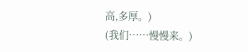高,多厚。)
(我们……慢慢来。)